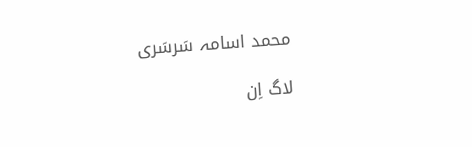محمد اسامہ سَرسَری

لاگ اِن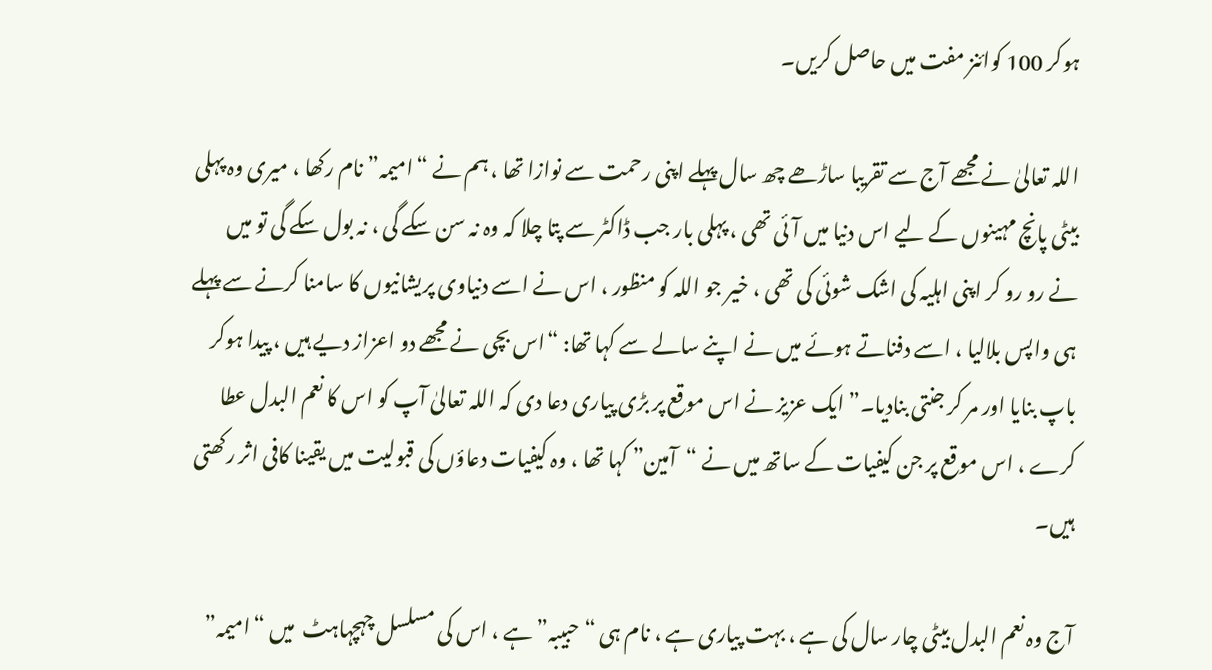ہوکر 100 کوائنز مفت میں حاصل کریں۔

اللہ تعالیٰ نے مجھے آج سے تقریبا ساڑھے چھ سال پہلے اپنی رحمت سے نوازا تھا ، ہم نے “امیمہ” نام رکھا ، میری وہ پہلی بیٹی پانچ مہینوں کے لیے اس دنیا میں آئی تھی ، پہلی بار جب ڈاکٹر سے پتا چلا کہ وہ نہ سن سکے گی ، نہ بول سکے گی تو میں نے رو رو کر اپنی اہلیہ کی اشک شوئی کی تھی ، خیر جو اللہ کو منظور ، اس نے اسے دنیاوی پریشانیوں کا سامنا کرنے سے پہلے ہی واپس بلالیا ، اسے دفناتے ہوئے میں نے اپنے سالے سے کہا تھا: “اس بچی نے مجھے دو اعزاز دیے ہیں ، پیدا ہوکر باپ بنایا اور مر کر جنتی بنادیا۔” ایک عزیز نے اس موقع پر بڑی پیاری دعا دی کہ اللہ تعالیٰ آپ کو اس کا نعم البدل عطا کرے ، اس موقع پر جن کیفیات کے ساتھ میں نے “آمین” کہا تھا ، وہ کیفیات دعاؤں کی قبولیت میں یقینا کافی اثر رکھتی ہیں۔

آج وہ نعم البدل بیٹی چار سال کی ہے ، بہت پیاری ہے ، نام ہی “حبیبہ” ہے ، اس کی مسلسل چہچہاہٹ  میں “امیمہ”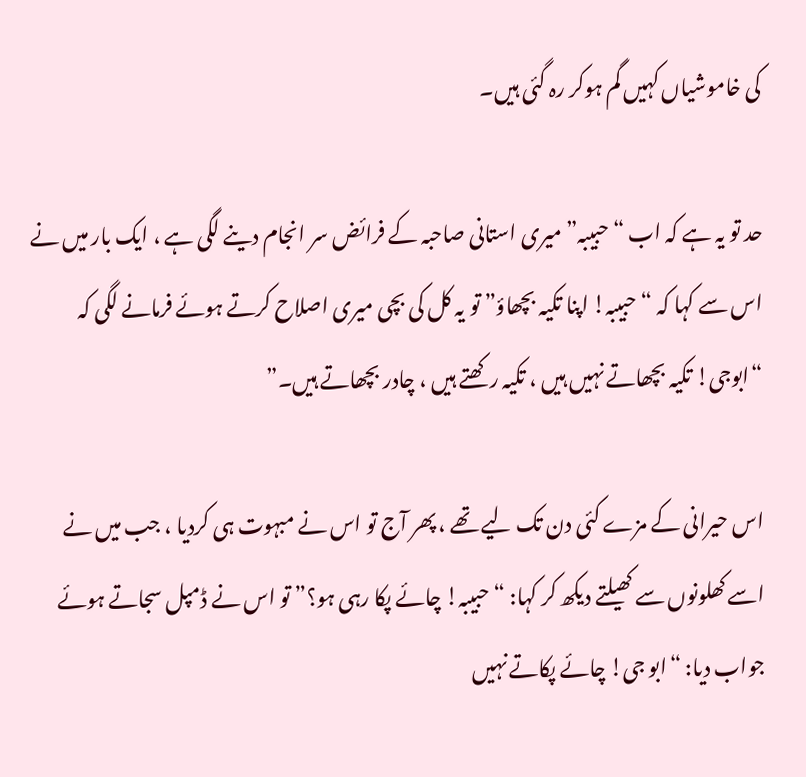کی خاموشیاں کہیں گم ہوکر رہ گئی ہیں۔

حد تو یہ ہے کہ اب “حبیبہ” میری استانی صاحبہ کے فرائض سر انجام دینے لگی ہے ، ایک بار میں نے اس سے کہا کہ “حبیبہ! اپنا تکیہ بچھاؤ” تو یہ کل کی بچی میری اصلاح کرتے ہوئے فرمانے لگی کہ “ابوجی! تکیہ بچھاتے نہیں ہیں ، تکیہ رکھتے ہیں ، چادر بچھاتے ہیں۔”

اس حیرانی کے مزے کئی دن تک لیے تھے ، پھر آج تو اس نے مبہوت ہی کردیا ، جب میں نے اسے کھلونوں سے کھیلتے دیکھ کر کہا: “حبیبہ! چائے پکا رہی ہو؟” تو اس نے ڈمپل سجاتے ہوئے جواب دیا: “ابو جی! چائے پکاتے نہیں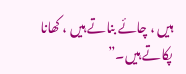ہیں ، چائے بناتے ہیں ، کھانا پکاتے ہیں۔”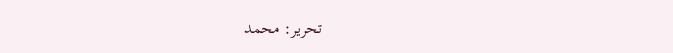تحریر: محمد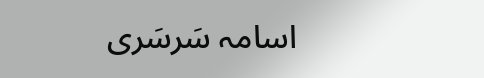اسامہ سَرسَری